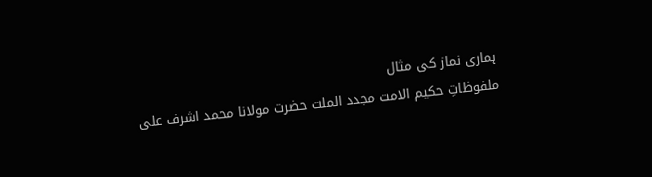ہماری نماز کی مثال
ملفوظاتِ حکیم الامت مجدد الملت حضرت مولانا محمد اشرف علی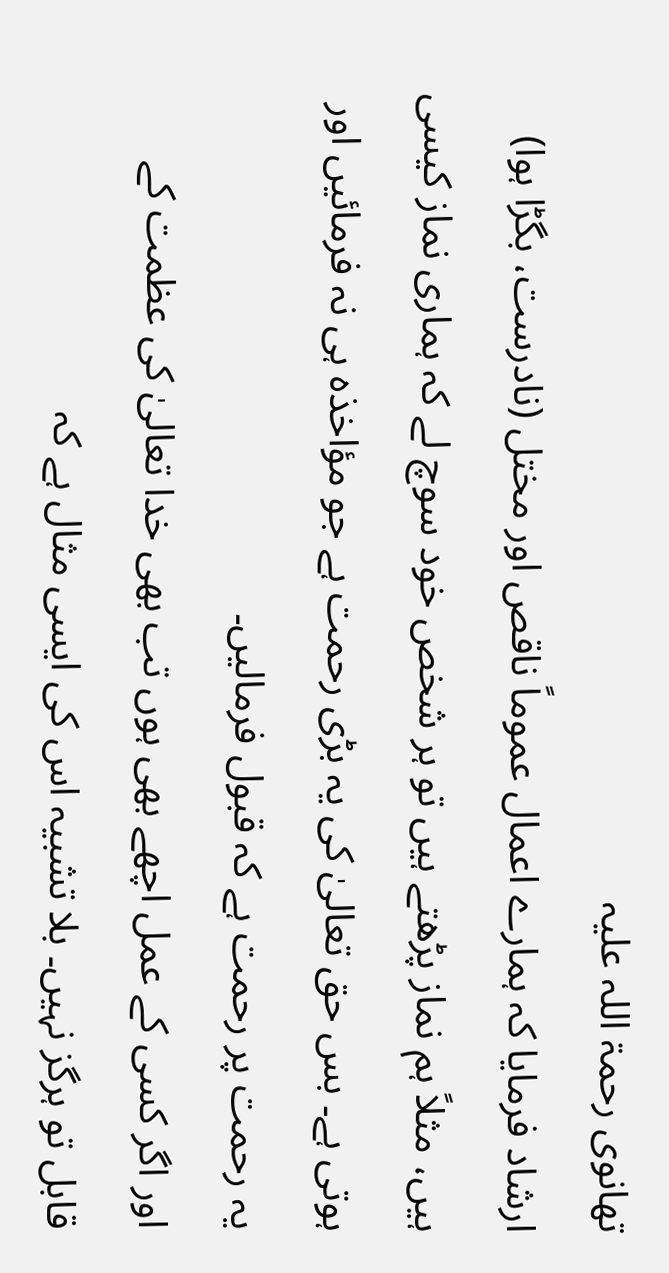تھانوی رحمۃ اللہ علیہ
ارشاد فرمایا کہ ہمارے اعمال عموماً ناقص اور مختل (نادرست، بگڑا ہوا) ہیں، مثلاً ہم نماز پڑھتے ہیں تو ہر شخص خود سوچ لے کہ ہماری نماز کیسی ہوتی ہے۔ بس حق تعالیٰ کی یہ بڑی رحمت ہے جو مؤاخذہ ہی نہ فرمائیں اور یہ رحمت پر رحمت ہے کہ قبول فرمالیں۔
اور اگر کسی کے عمل اچھے بھی ہوں تب بھی خدا تعالیٰ کی عظمت کے قابل تو ہرگز نہیں۔ بلا تشبیہ اس کی ایسی مثال ہے کہ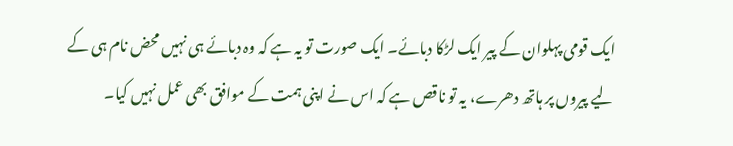ایک قومی پہلوان کے پیر ایک لڑکا دبائے۔ ایک صورت تو یہ ہے کہ وہ دبائے ہی نہیں محض نام ہی کے لیے پیروں پر ہاتھ دھرے، یہ تو ناقص ہے کہ اس نے اپنی ہمت کے موافق بھی عمل نہیں کیا۔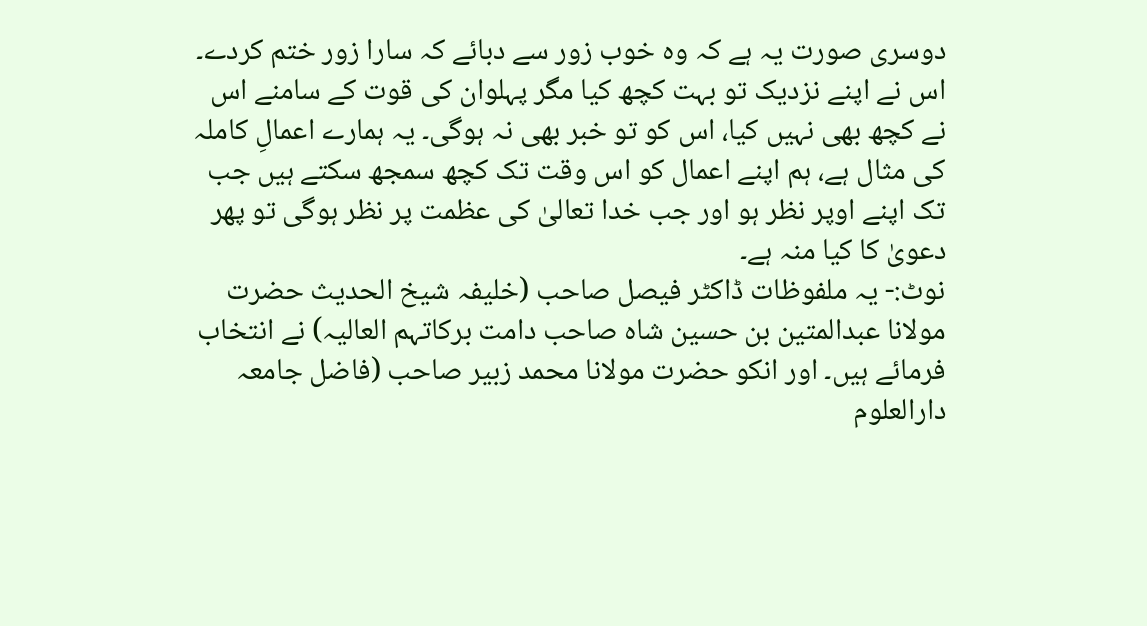دوسری صورت یہ ہے کہ وہ خوب زور سے دبائے کہ سارا زور ختم کردے۔ اس نے اپنے نزدیک تو بہت کچھ کیا مگر پہلوان کی قوت کے سامنے اس نے کچھ بھی نہیں کیا، اس کو تو خبر بھی نہ ہوگی۔ یہ ہمارے اعمالِ کاملہ کی مثال ہے، ہم اپنے اعمال کو اس وقت تک کچھ سمجھ سکتے ہیں جب تک اپنے اوپر نظر ہو اور جب خدا تعالیٰ کی عظمت پر نظر ہوگی تو پھر دعویٰ کا کیا منہ ہے۔
نوٹ:- یہ ملفوظات ڈاکٹر فیصل صاحب (خلیفہ شیخ الحدیث حضرت مولانا عبدالمتین بن حسین شاہ صاحب دامت برکاتہم العالیہ) نے انتخاب فرمائے ہیں۔ اور انکو حضرت مولانا محمد زبیر صاحب (فاضل جامعہ دارالعلوم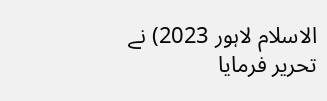الاسلام لاہور 2023) نے تحریر فرمایا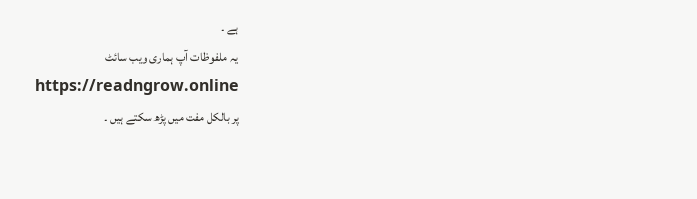ہے ۔
یہ ملفوظات آپ ہماری ویب سائٹ
https://readngrow.online
پر بالکل مفت میں پڑھ سکتے ہیں ۔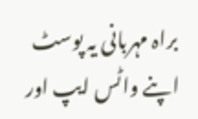براہ مہربانی یہ پوسٹ اپنے واٹس ایپ اور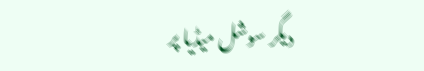دیگر سوشل میڈیا پر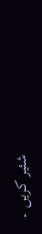شئیر کریں ۔